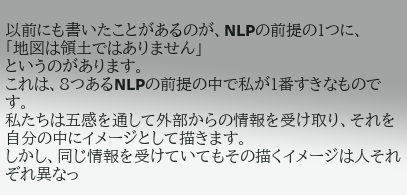以前にも書いたことがあるのが、NLPの前提の1つに、
「地図は領土ではありません」
というのがあります。
これは、8つあるNLPの前提の中で私が1番すきなものです。
私たちは五感を通して外部からの情報を受け取り、それを自分の中にイメージとして描きます。
しかし、同じ情報を受けていてもその描くイメージは人それぞれ異なっ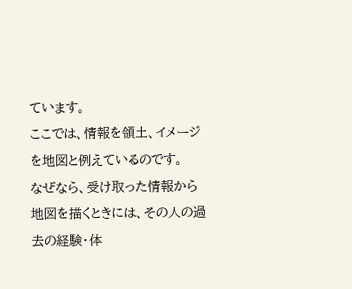ています。
ここでは、情報を領土、イメージを地図と例えているのです。
なぜなら、受け取った情報から地図を描くときには、その人の過去の経験・体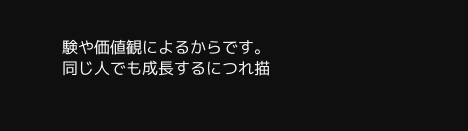験や価値観によるからです。
同じ人でも成長するにつれ描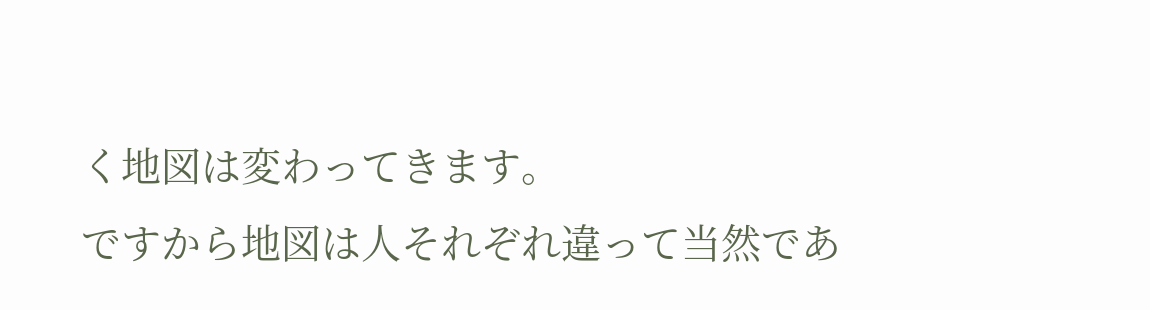く地図は変わってきます。
ですから地図は人それぞれ違って当然であ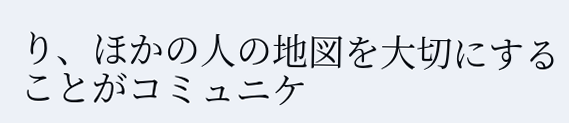り、ほかの人の地図を大切にすることがコミュニケ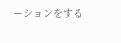ーションをする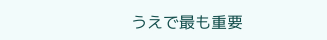うえで最も重要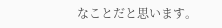なことだと思います。